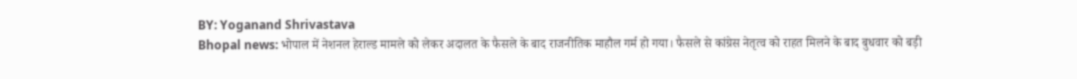BY: Yoganand Shrivastava
Bhopal news: भोपाल में नेशनल हेराल्ड मामले को लेकर अदालत के फैसले के बाद राजनीतिक माहौल गर्म हो गया। फैसले से कांग्रेस नेतृत्व को राहत मिलने के बाद बुधवार को बड़ी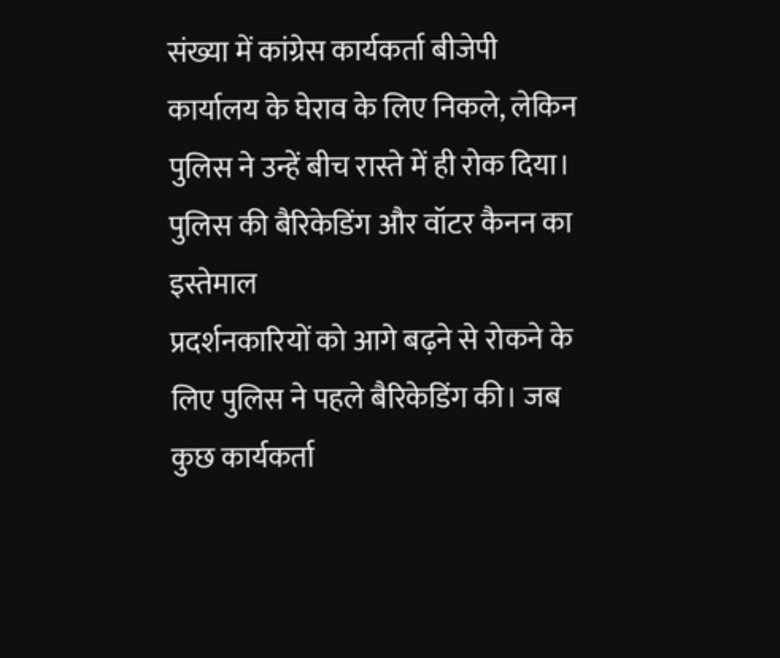संख्या में कांग्रेस कार्यकर्ता बीजेपी कार्यालय के घेराव के लिए निकले, लेकिन पुलिस ने उन्हें बीच रास्ते में ही रोक दिया।
पुलिस की बैरिकेडिंग और वॉटर कैनन का इस्तेमाल
प्रदर्शनकारियों को आगे बढ़ने से रोकने के लिए पुलिस ने पहले बैरिकेडिंग की। जब कुछ कार्यकर्ता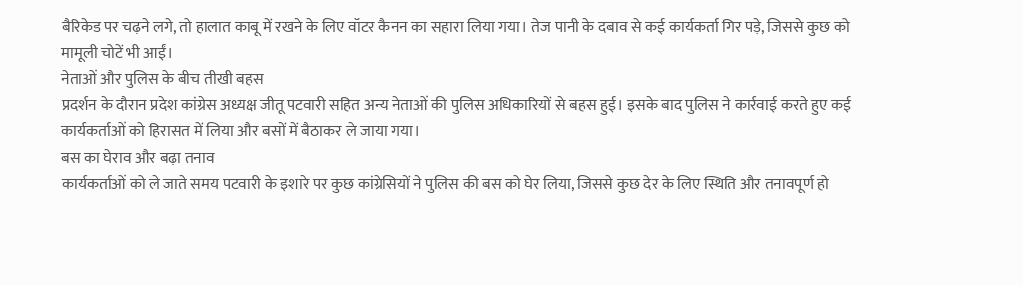बैरिकेड पर चढ़ने लगे, तो हालात काबू में रखने के लिए वॉटर कैनन का सहारा लिया गया। तेज पानी के दबाव से कई कार्यकर्ता गिर पड़े, जिससे कुछ को मामूली चोटें भी आईं।
नेताओं और पुलिस के बीच तीखी बहस
प्रदर्शन के दौरान प्रदेश कांग्रेस अध्यक्ष जीतू पटवारी सहित अन्य नेताओं की पुलिस अधिकारियों से बहस हुई। इसके बाद पुलिस ने कार्रवाई करते हुए कई कार्यकर्ताओं को हिरासत में लिया और बसों में बैठाकर ले जाया गया।
बस का घेराव और बढ़ा तनाव
कार्यकर्ताओं को ले जाते समय पटवारी के इशारे पर कुछ कांग्रेसियों ने पुलिस की बस को घेर लिया, जिससे कुछ देर के लिए स्थिति और तनावपूर्ण हो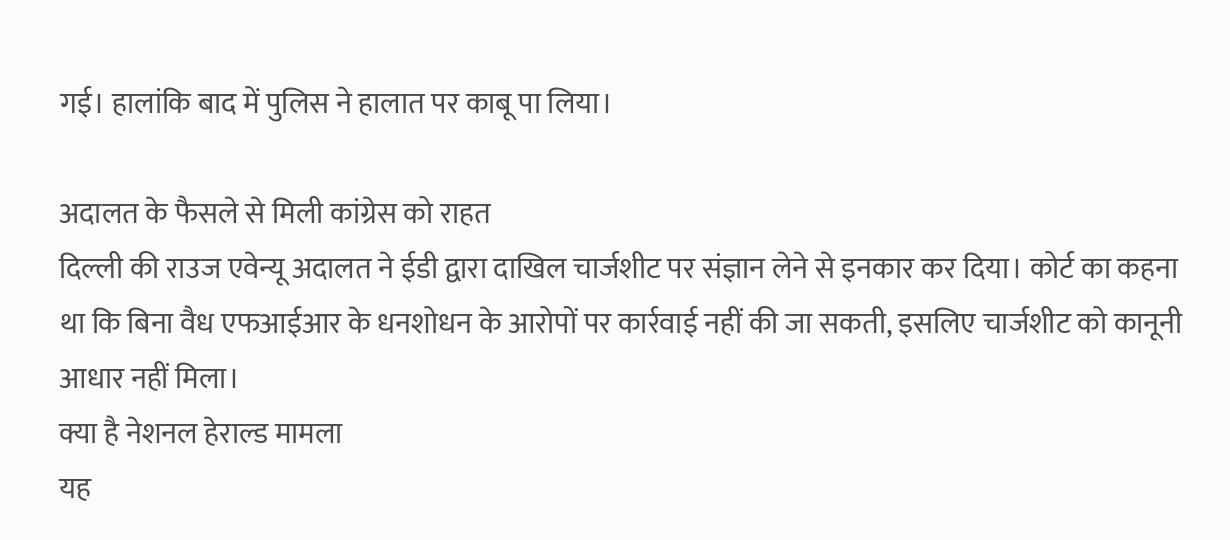गई। हालांकि बाद में पुलिस ने हालात पर काबू पा लिया।

अदालत के फैसले से मिली कांग्रेस को राहत
दिल्ली की राउज एवेन्यू अदालत ने ईडी द्वारा दाखिल चार्जशीट पर संज्ञान लेने से इनकार कर दिया। कोर्ट का कहना था कि बिना वैध एफआईआर के धनशोधन के आरोपों पर कार्रवाई नहीं की जा सकती, इसलिए चार्जशीट को कानूनी आधार नहीं मिला।
क्या है नेशनल हेराल्ड मामला
यह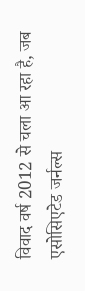विवाद वर्ष 2012 से चला आ रहा है, जब एसोसिएटेड जर्नल्स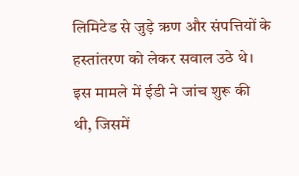लिमिटेड से जुड़े ऋण और संपत्तियों के हस्तांतरण को लेकर सवाल उठे थे। इस मामले में ईडी ने जांच शुरू की थी, जिसमें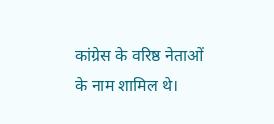कांग्रेस के वरिष्ठ नेताओं के नाम शामिल थे।